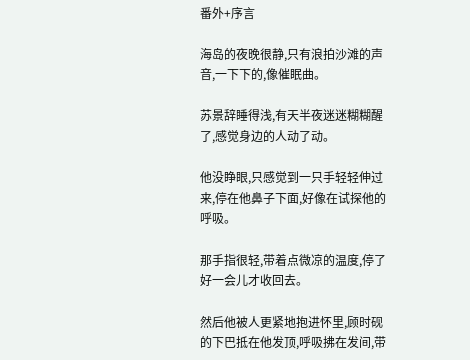番外+序言

海岛的夜晚很静,只有浪拍沙滩的声音,一下下的,像催眠曲。

苏景辞睡得浅,有天半夜迷迷糊糊醒了,感觉身边的人动了动。

他没睁眼,只感觉到一只手轻轻伸过来,停在他鼻子下面,好像在试探他的呼吸。

那手指很轻,带着点微凉的温度,停了好一会儿才收回去。

然后他被人更紧地抱进怀里,顾时砚的下巴抵在他发顶,呼吸拂在发间,带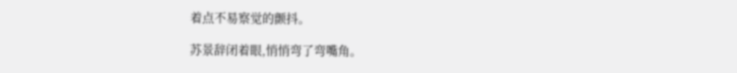着点不易察觉的颤抖。

苏景辞闭着眼,悄悄弯了弯嘴角。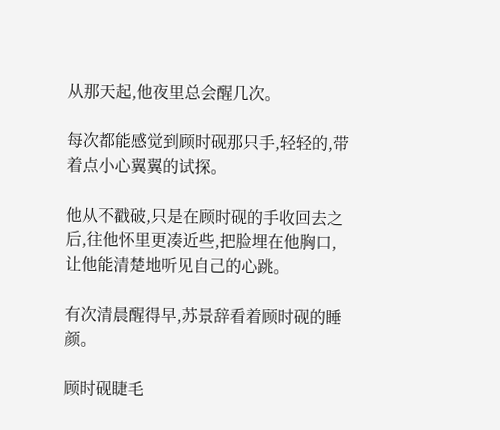从那天起,他夜里总会醒几次。

每次都能感觉到顾时砚那只手,轻轻的,带着点小心翼翼的试探。

他从不戳破,只是在顾时砚的手收回去之后,往他怀里更凑近些,把脸埋在他胸口,让他能清楚地听见自己的心跳。

有次清晨醒得早,苏景辞看着顾时砚的睡颜。

顾时砚睫毛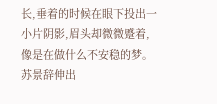长,垂着的时候在眼下投出一小片阴影,眉头却微微蹙着,像是在做什么不安稳的梦。苏景辞伸出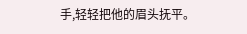手,轻轻把他的眉头抚平。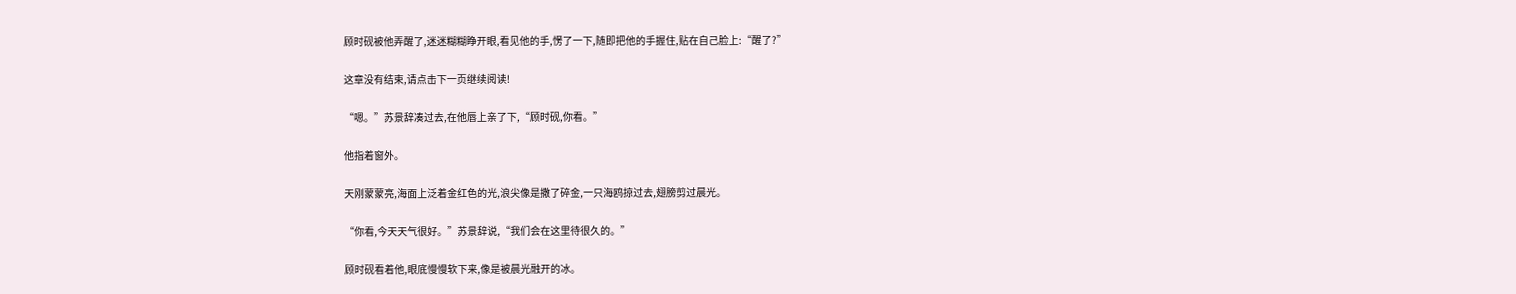顾时砚被他弄醒了,迷迷糊糊睁开眼,看见他的手,愣了一下,随即把他的手握住,贴在自己脸上:“醒了?”

这章没有结束,请点击下一页继续阅读!

“嗯。”苏景辞凑过去,在他唇上亲了下,“顾时砚,你看。”

他指着窗外。

天刚蒙蒙亮,海面上泛着金红色的光,浪尖像是撒了碎金,一只海鸥掠过去,翅膀剪过晨光。

“你看,今天天气很好。”苏景辞说,“我们会在这里待很久的。”

顾时砚看着他,眼底慢慢软下来,像是被晨光融开的冰。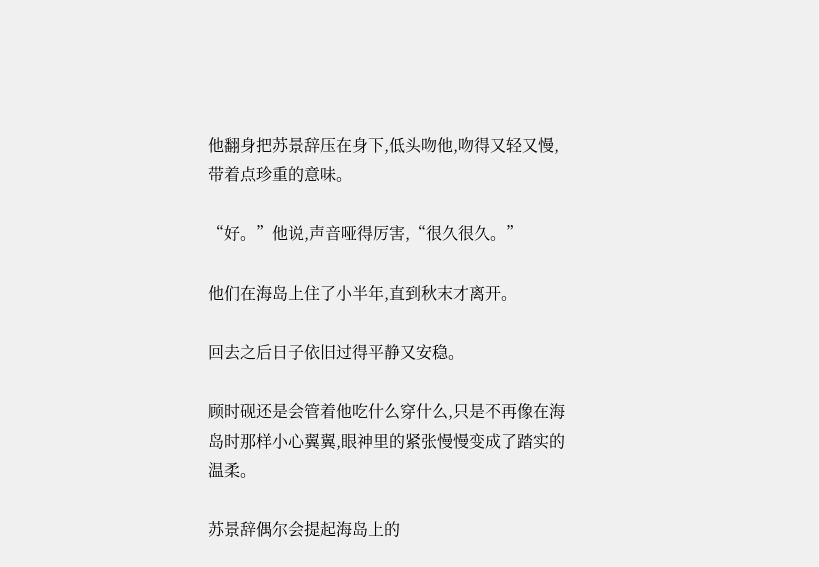他翻身把苏景辞压在身下,低头吻他,吻得又轻又慢,带着点珍重的意味。

“好。”他说,声音哑得厉害,“很久很久。”

他们在海岛上住了小半年,直到秋末才离开。

回去之后日子依旧过得平静又安稳。

顾时砚还是会管着他吃什么穿什么,只是不再像在海岛时那样小心翼翼,眼神里的紧张慢慢变成了踏实的温柔。

苏景辞偶尔会提起海岛上的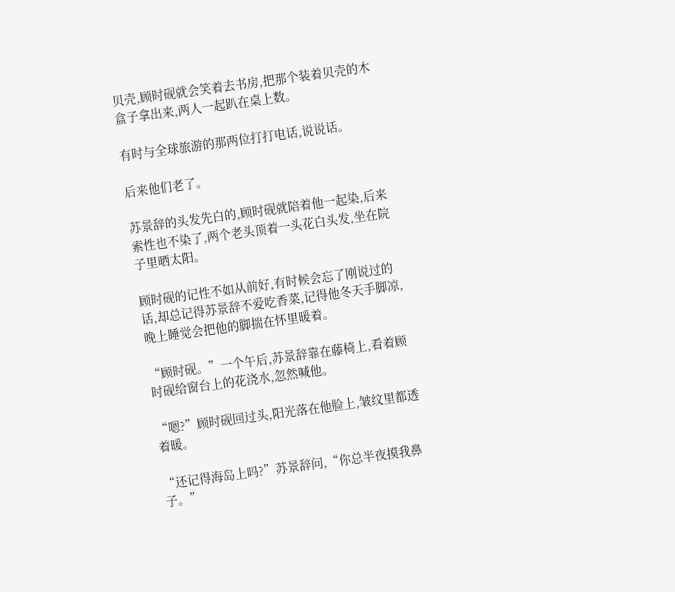贝壳,顾时砚就会笑着去书房,把那个装着贝壳的木盒子拿出来,两人一起趴在桌上数。

有时与全球旅游的那两位打打电话,说说话。

后来他们老了。

苏景辞的头发先白的,顾时砚就陪着他一起染,后来索性也不染了,两个老头顶着一头花白头发,坐在院子里晒太阳。

顾时砚的记性不如从前好,有时候会忘了刚说过的话,却总记得苏景辞不爱吃香菜,记得他冬天手脚凉,晚上睡觉会把他的脚揣在怀里暖着。

“顾时砚。”一个午后,苏景辞靠在藤椅上,看着顾时砚给窗台上的花浇水,忽然喊他。

“嗯?”顾时砚回过头,阳光落在他脸上,皱纹里都透着暖。

“还记得海岛上吗?”苏景辞问,“你总半夜摸我鼻子。”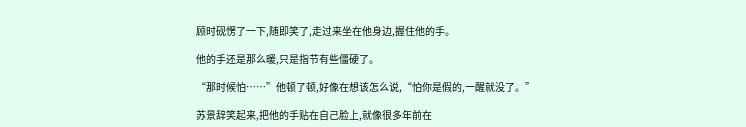顾时砚愣了一下,随即笑了,走过来坐在他身边,握住他的手。

他的手还是那么暖,只是指节有些僵硬了。

“那时候怕……”他顿了顿,好像在想该怎么说,“怕你是假的,一醒就没了。”

苏景辞笑起来,把他的手贴在自己脸上,就像很多年前在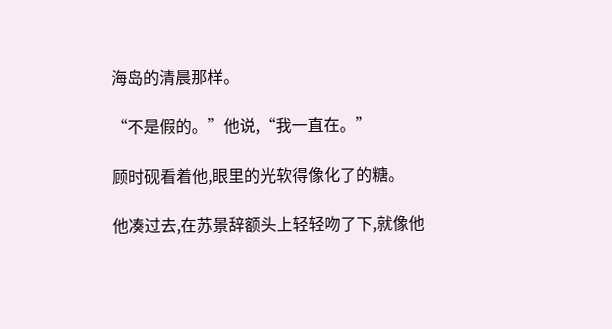海岛的清晨那样。

“不是假的。”他说,“我一直在。”

顾时砚看着他,眼里的光软得像化了的糖。

他凑过去,在苏景辞额头上轻轻吻了下,就像他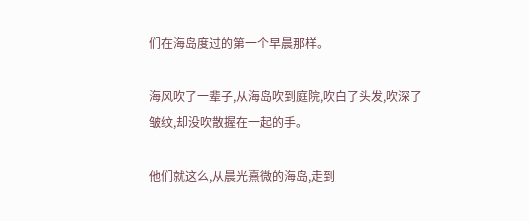们在海岛度过的第一个早晨那样。

海风吹了一辈子,从海岛吹到庭院,吹白了头发,吹深了皱纹,却没吹散握在一起的手。

他们就这么,从晨光熹微的海岛,走到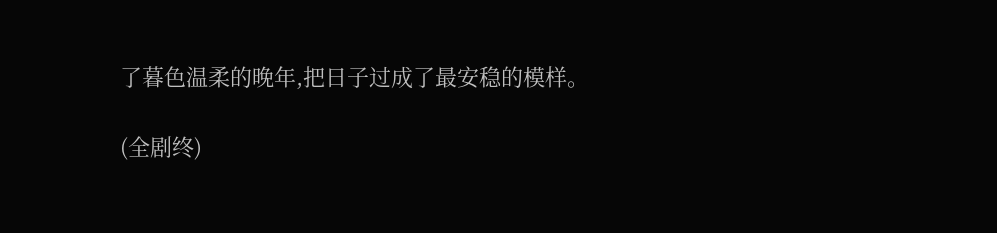了暮色温柔的晚年,把日子过成了最安稳的模样。

(全剧终)